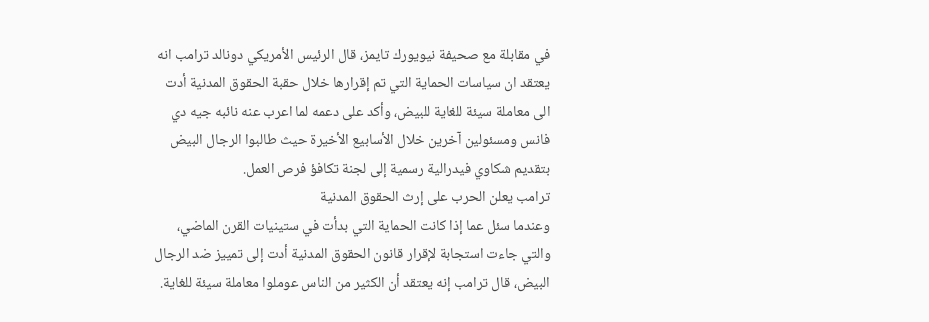في مقابلة مع صحيفة نيويورك تايمز، قال الرئيس الأمريكي دونالد ترامب انه يعتقد ان سياسات الحماية التي تم إقرارها خلال حقبة الحقوق المدنية أدت الى معاملة سيئة للغاية للبيض، وأكد على دعمه لما اعرب عنه نائبه جيه دي فانس ومسئولين آخرين خلال الأسابيع الأخيرة حيث طالبوا الرجال البيض بتقديم شكاوي فيدرالية رسمية إلى لجنة تكافؤ فرص العمل.
ترامب يعلن الحرب على إرث الحقوق المدنية
وعندما سئل عما إذا كانت الحماية التي بدأت في ستينيات القرن الماضي، والتي جاءت استجابة لإقرار قانون الحقوق المدنية أدت إلى تمييز ضد الرجال البيض، قال ترامب إنه يعتقد أن الكثير من الناس عوملوا معاملة سيئة للغاية.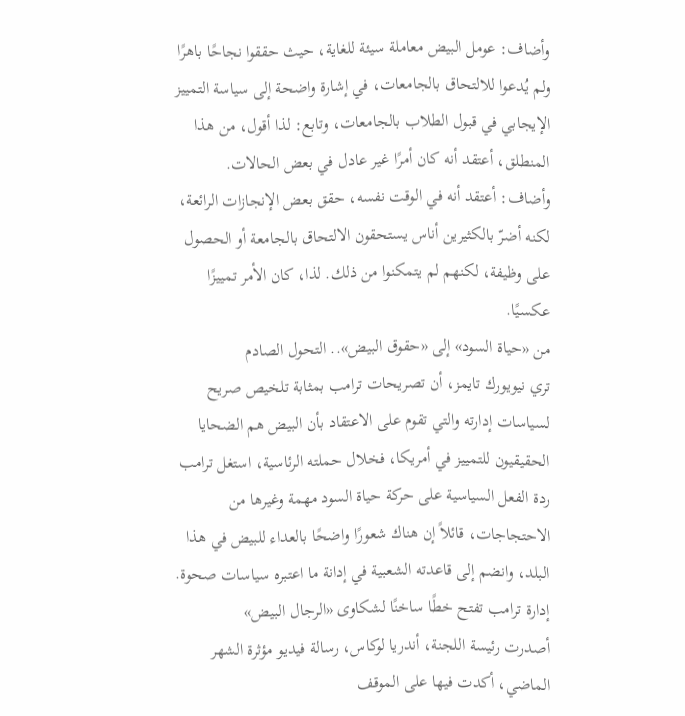وأضاف: عومل البيض معاملة سيئة للغاية، حيث حققوا نجاحًا باهرًا ولم يُدعوا للالتحاق بالجامعات، في إشارة واضحة إلى سياسة التمييز الإيجابي في قبول الطلاب بالجامعات، وتابع: لذا أقول، من هذا المنطلق، أعتقد أنه كان أمرًا غير عادل في بعض الحالات.
وأضاف: أعتقد أنه في الوقت نفسه، حقق بعض الإنجازات الرائعة، لكنه أضرّ بالكثيرين أناس يستحقون الالتحاق بالجامعة أو الحصول على وظيفة، لكنهم لم يتمكنوا من ذلك. لذا، كان الأمر تمييزًا عكسيًا.
من «حياة السود» إلى «حقوق البيض».. التحول الصادم
تري نيويورك تايمز، أن تصريحات ترامب بمثابة تلخيص صريح لسياسات إدارته والتي تقوم على الاعتقاد بأن البيض هم الضحايا الحقيقيون للتمييز في أمريكا، فخلال حملته الرئاسية، استغل ترامب ردة الفعل السياسية على حركة حياة السود مهمة وغيرها من الاحتجاجات، قائلاً إن هناك شعورًا واضحًا بالعداء للبيض في هذا البلد، وانضم إلى قاعدته الشعبية في إدانة ما اعتبره سياسات صحوة.
إدارة ترامب تفتح خطًا ساخنًا لشكاوى «الرجال البيض»
أصدرت رئيسة اللجنة، أندريا لوكاس، رسالة فيديو مؤثرة الشهر الماضي، أكدت فيها على الموقف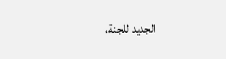الجديد للجنة،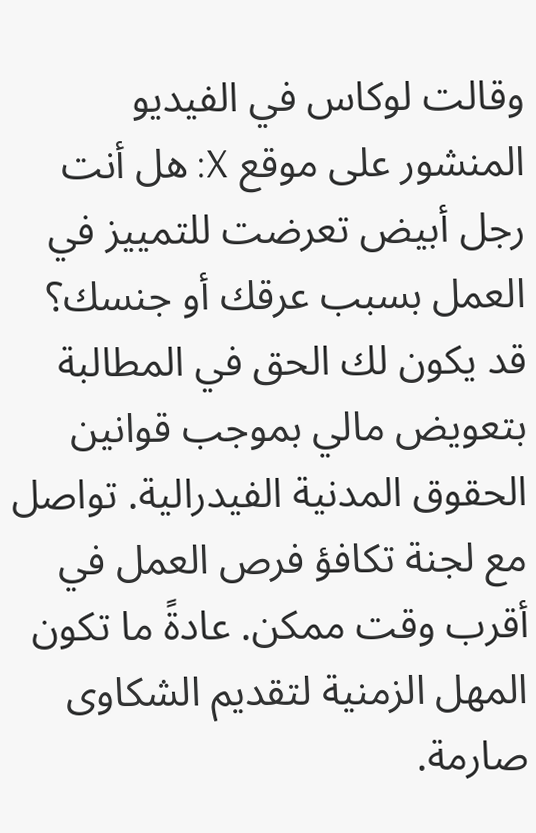وقالت لوكاس في الفيديو المنشور على موقع X: هل أنت رجل أبيض تعرضت للتمييز في العمل بسبب عرقك أو جنسك؟ قد يكون لك الحق في المطالبة بتعويض مالي بموجب قوانين الحقوق المدنية الفيدرالية. تواصل مع لجنة تكافؤ فرص العمل في أقرب وقت ممكن. عادةً ما تكون المهل الزمنية لتقديم الشكاوى صارمة.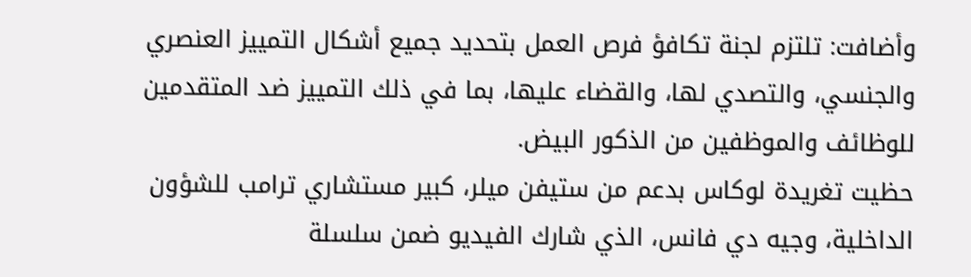وأضافت: تلتزم لجنة تكافؤ فرص العمل بتحديد جميع أشكال التمييز العنصري والجنسي، والتصدي لها، والقضاء عليها، بما في ذلك التمييز ضد المتقدمين للوظائف والموظفين من الذكور البيض.
حظيت تغريدة لوكاس بدعم من ستيفن ميلر، كبير مستشاري ترامب للشؤون الداخلية، وجيه دي فانس، الذي شارك الفيديو ضمن سلسلة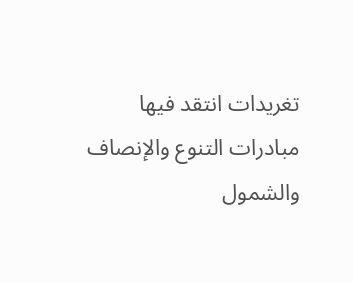تغريدات انتقد فيها مبادرات التنوع والإنصاف والشمول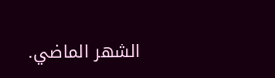الشهر الماضي.